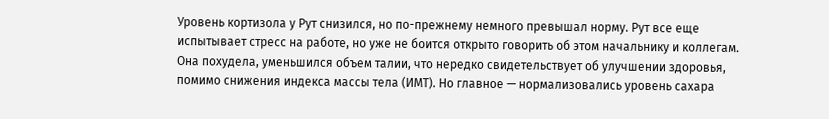Уровень кортизола у Рут снизился, но по-прежнему немного превышал норму. Рут все еще испытывает стресс на работе, но уже не боится открыто говорить об этом начальнику и коллегам. Она похудела, уменьшился объем талии, что нередко свидетельствует об улучшении здоровья, помимо снижения индекса массы тела (ИМТ). Но главное — нормализовались уровень сахара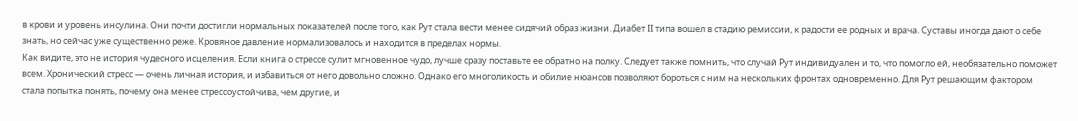в крови и уровень инсулина. Они почти достигли нормальных показателей после того, как Рут стала вести менее сидячий образ жизни. Диабет II типа вошел в стадию ремиссии, к радости ее родных и врача. Суставы иногда дают о себе знать, но сейчас уже существенно реже. Кровяное давление нормализовалось и находится в пределах нормы.
Как видите, это не история чудесного исцеления. Если книга о стрессе сулит мгновенное чудо, лучше сразу поставьте ее обратно на полку. Следует также помнить, что случай Рут индивидуален и то, что помогло ей, необязательно поможет всем. Хронический стресс — очень личная история, и избавиться от него довольно сложно. Однако его многоликость и обилие нюансов позволяют бороться с ним на нескольких фронтах одновременно. Для Рут решающим фактором стала попытка понять, почему она менее стрессоустойчива, чем другие, и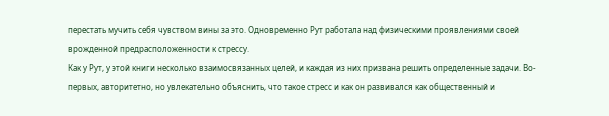перестать мучить себя чувством вины за это. Одновременно Рут работала над физическими проявлениями своей врожденной предрасположенности к стрессу.
Как у Рут, у этой книги несколько взаимосвязанных целей, и каждая из них призвана решить определенные задачи. Во-первых, авторитетно, но увлекательно объяснить, что такое стресс и как он развивался как общественный и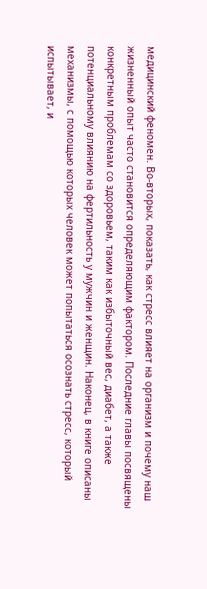медицинский феномен. Во-вторых, показать, как стресс влияет на организм и почему наш жизненный опыт часто становится определяющим фактором. Последние главы посвящены конкретным проблемам со здоровьем, таким как избыточный вес, диабет, а также потенциальному влиянию на фертильность у мужчин и женщин. Наконец, в книге описаны механизмы, с помощью которых человек может попытаться осознать стресс, который испытывает, и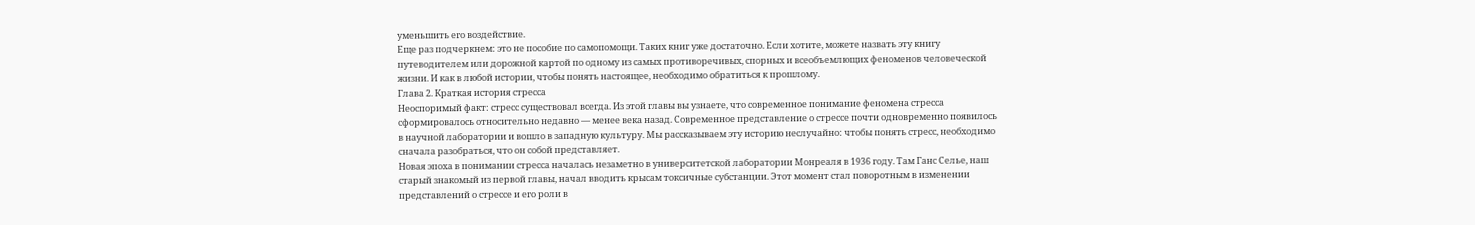уменьшить его воздействие.
Еще раз подчеркнем: это не пособие по самопомощи. Таких книг уже достаточно. Если хотите, можете назвать эту книгу путеводителем или дорожной картой по одному из самых противоречивых, спорных и всеобъемлющих феноменов человеческой жизни. И как в любой истории, чтобы понять настоящее, необходимо обратиться к прошлому.
Глава 2. Краткая история стресса
Неоспоримый факт: стресс существовал всегда. Из этой главы вы узнаете, что современное понимание феномена стресса сформировалось относительно недавно — менее века назад. Современное представление о стрессе почти одновременно появилось в научной лаборатории и вошло в западную культуру. Мы рассказываем эту историю неслучайно: чтобы понять стресс, необходимо сначала разобраться, что он собой представляет.
Новая эпоха в понимании стресса началась незаметно в университетской лаборатории Монреаля в 1936 году. Там Ганс Селье, наш старый знакомый из первой главы, начал вводить крысам токсичные субстанции. Этот момент стал поворотным в изменении представлений о стрессе и его роли в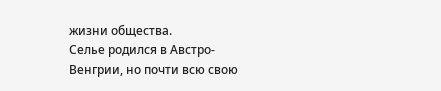жизни общества.
Селье родился в Австро-Венгрии, но почти всю свою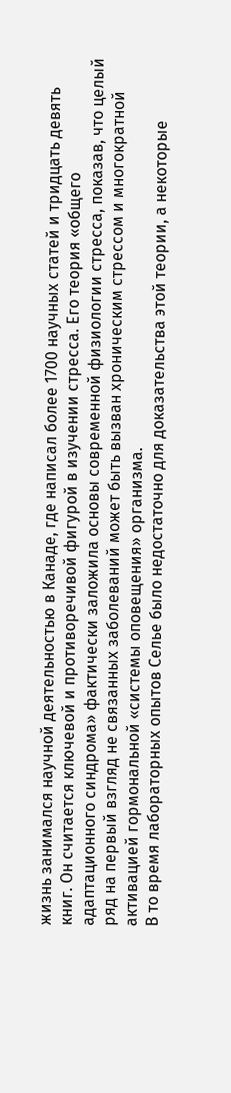жизнь занимался научной деятельностью в Канаде, где написал более 1700 научных статей и тридцать девять книг. Он считается ключевой и противоречивой фигурой в изучении стресса. Его теория «общего адаптационного синдрома» фактически заложила основы современной физиологии стресса, показав, что целый ряд на первый взгляд не связанных заболеваний может быть вызван хроническим стрессом и многократной активацией гормональной «системы оповещения» организма.
В то время лабораторных опытов Селье было недостаточно для доказательства этой теории, а некоторые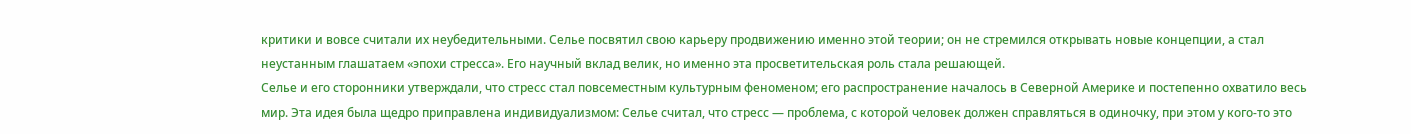критики и вовсе считали их неубедительными. Селье посвятил свою карьеру продвижению именно этой теории; он не стремился открывать новые концепции, а стал неустанным глашатаем «эпохи стресса». Его научный вклад велик, но именно эта просветительская роль стала решающей.
Селье и его сторонники утверждали, что стресс стал повсеместным культурным феноменом; его распространение началось в Северной Америке и постепенно охватило весь мир. Эта идея была щедро приправлена индивидуализмом: Селье считал, что стресс — проблема, с которой человек должен справляться в одиночку, при этом у кого-то это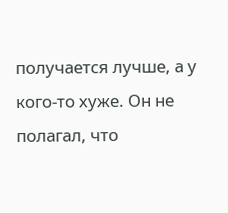получается лучше, а у кого-то хуже. Он не полагал, что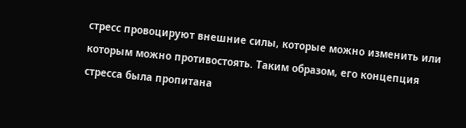стресс провоцируют внешние силы, которые можно изменить или которым можно противостоять. Таким образом, его концепция стресса была пропитана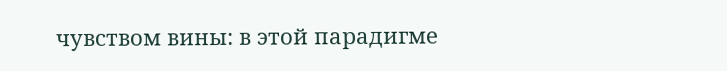чувством вины: в этой парадигме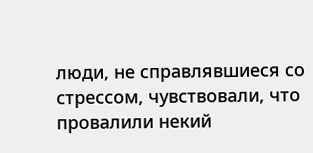люди, не справлявшиеся со стрессом, чувствовали, что провалили некий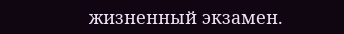жизненный экзамен.